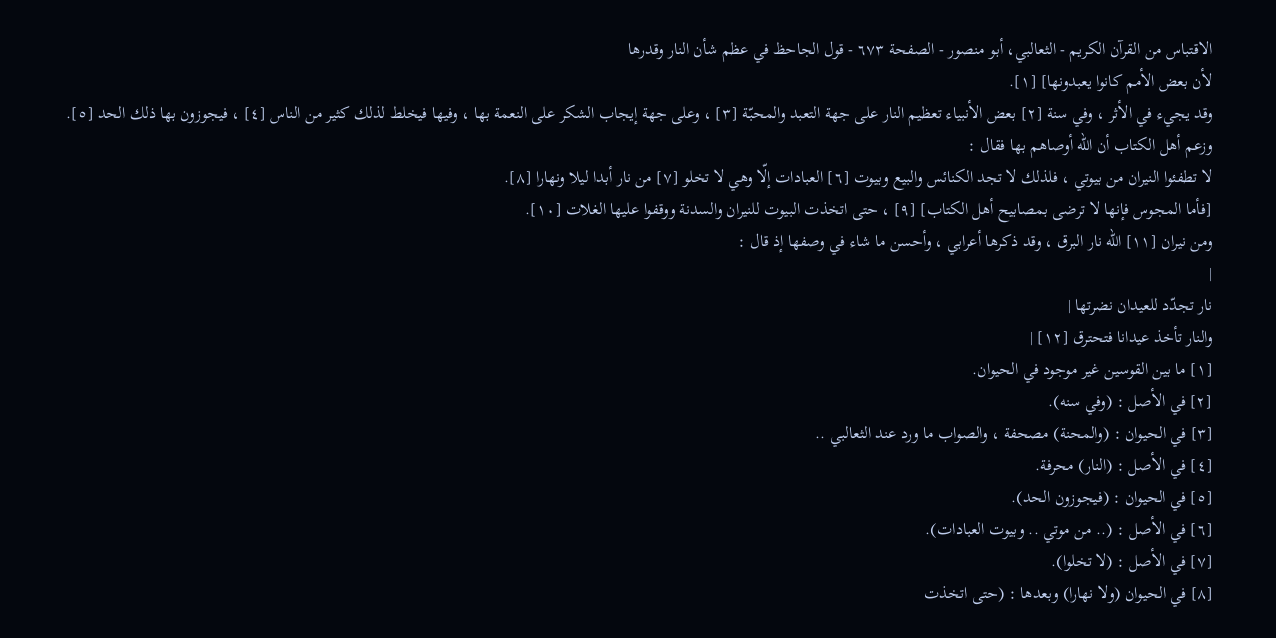الاقتباس من القرآن الکریم - الثعالبي، أبو منصور - الصفحة ٦٧٣ - قول الجاحظ في عظم شأن النار وقدرها
لأن بعض الأمم كانوا يعبدونها] [١].
وقد يجيء في الأثر ، وفي سنة [٢] بعض الأنبياء تعظيم النار على جهة التعبد والمحبّة [٣] ، وعلى جهة إيجاب الشكر على النعمة بها ، وفيها فيخلط لذلك كثير من الناس [٤] ، فيجوزون بها ذلك الحد [٥].
وزعم أهل الكتاب أن الله أوصاهم بها فقال :
لا تطفئوا النيران من بيوتي ، فلذلك لا تجد الكنائس والبيع وبيوت [٦] العبادات إلّا وهي لا تخلو [٧] من نار أبدا ليلا ونهارا [٨].
[فأما المجوس فإنها لا ترضى بمصابيح أهل الكتاب] [٩] ، حتى اتخذت البيوت للنيران والسدنة ووقفوا عليها الغلات [١٠].
ومن نيران [١١] الله نار البرق ، وقد ذكرها أعرابي ، وأحسن ما شاء في وصفها إذ قال :
|
نار تجدّد للعيدان نضرتها |
والنار تأخذ عيدانا فتحترق [١٢] |
[١] ما بين القوسين غير موجود في الحيوان.
[٢] في الأصل : (وفي سنه).
[٣] في الحيوان : (والمحنة) مصحفة ، والصواب ما ورد عند الثعالبي ..
[٤] في الأصل : (النار) محرفة.
[٥] في الحيوان : (فيجوزون الحد).
[٦] في الأصل : (.. من موتي .. وبيوت العبادات).
[٧] في الأصل : (لا تخلوا).
[٨] في الحيوان (ولا نهارا) وبعدها : (حتى اتخذت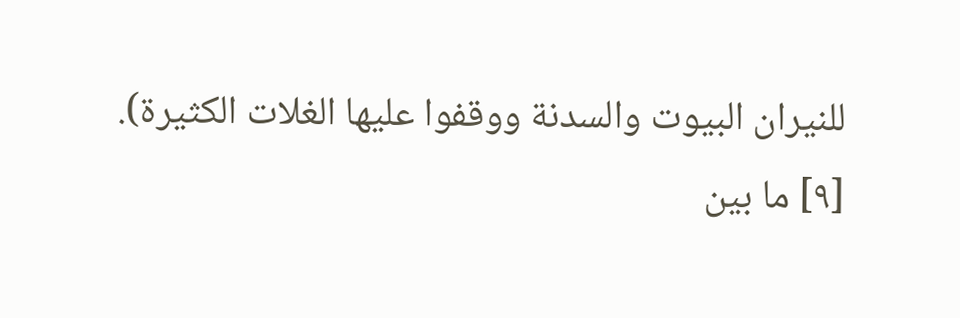للنيران البيوت والسدنة ووقفوا عليها الغلات الكثيرة).
[٩] ما بين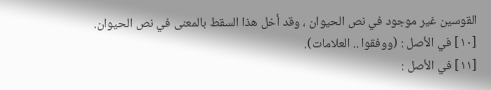القوسين غير موجود في نص الحيوان ، وقد أخل هذا السقط بالمعنى في نص الحيوان.
[١٠] في الأصل : (ووفقوا .. العلامات).
[١١] في الأصل :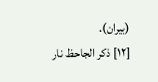(بيران).
[١٢] ذكر الجاحظ نار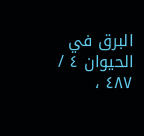البرق في الحيوان ٤ / ٤٨٧ ،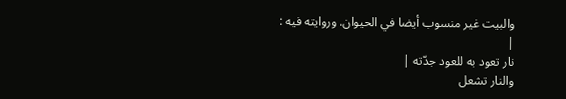والبيت غير منسوب أيضا في الحيوان. وروايته فيه :
|
نار تعود به للعود جدّته |
والنار تشعل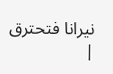نيرانا فتحترق |